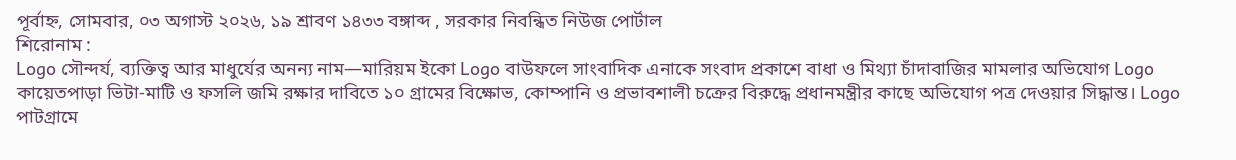পূর্বাহ্ন, সোমবার, ০৩ অগাস্ট ২০২৬, ১৯ শ্রাবণ ১৪৩৩ বঙ্গাব্দ , সরকার নিবন্ধিত নিউজ পোর্টাল
শিরোনাম :
Logo সৌন্দর্য, ব্যক্তিত্ব আর মাধুর্যের অনন্য নাম—মারিয়ম ইকো Logo বাউফলে সাংবাদিক এনাকে সংবাদ প্রকাশে বাধা ও মিথ্যা চাঁদাবাজির মামলার অভিযোগ Logo কায়েতপাড়া ভিটা-মাটি ও ফসলি জমি রক্ষার দাবিতে ১০ গ্রামের বিক্ষোভ, কোম্পানি ও প্রভাবশালী চক্রের বিরুদ্ধে প্রধানমন্ত্রীর কাছে অভিযোগ পত্র দেওয়ার সিদ্ধান্ত। Logo পাটগ্রামে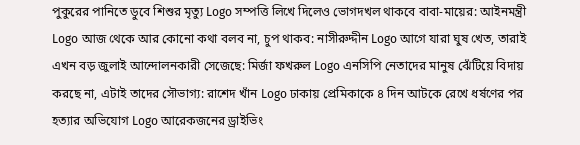পুকুরের পানিতে ডুবে শিশুর মৃত্যু Logo সম্পত্তি লিখে দিলেও ভোগদখল থাকবে বাবা-মায়ের: আইনমন্ত্রী Logo আজ থেকে আর কোনো কথা বলব না, চুপ থাকব: নাসীরুদ্দীন Logo আগে যারা ঘুষ খেত, তারাই এখন বড় জুলাই আন্দোলনকারী সেজেছে: মির্জা ফখরুল Logo এনসিপি নেতাদের মানুষ ঝেঁটিয়ে বিদায় করছে না, এটাই তাদের সৌভাগ্য: রাশেদ খাঁন Logo ঢাকায় প্রেমিকাকে ৪ দিন আটকে রেখে ধর্ষণের পর হত্যার অভিযোগ Logo আরেকজনের ড্রাইভিং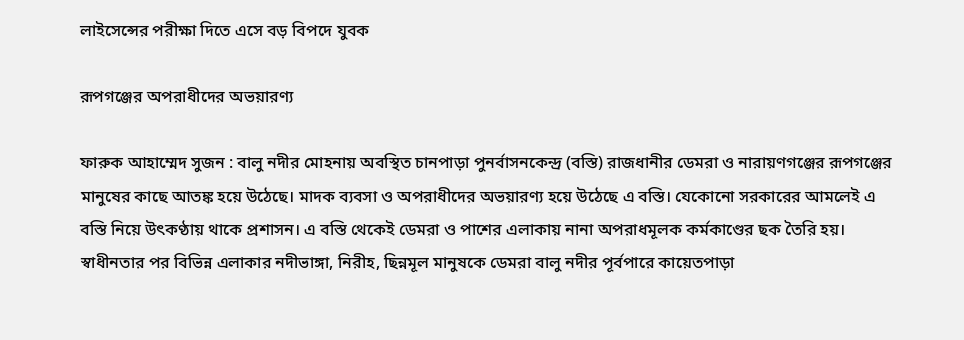লাইসেন্সের পরীক্ষা দিতে এসে বড় বিপদে যুবক

রূপগঞ্জের অপরাধীদের অভয়ারণ্য

ফারুক আহাম্মেদ সুজন : বালু নদীর মোহনায় অবস্থিত চানপাড়া পুনর্বাসনকেন্দ্র (বস্তি) রাজধানীর ডেমরা ও নারায়ণগঞ্জের রূপগঞ্জের মানুষের কাছে আতঙ্ক হয়ে উঠেছে। মাদক ব্যবসা ও অপরাধীদের অভয়ারণ্য হয়ে উঠেছে এ বস্তি। যেকোনো সরকারের আমলেই এ বস্তি নিয়ে উৎকণ্ঠায় থাকে প্রশাসন। এ বস্তি থেকেই ডেমরা ও পাশের এলাকায় নানা অপরাধমূলক কর্মকাণ্ডের ছক তৈরি হয়।
স্বাধীনতার পর বিভিন্ন এলাকার নদীভাঙ্গা, নিরীহ, ছিন্নমূল মানুষকে ডেমরা বালু নদীর পূর্বপারে কায়েতপাড়া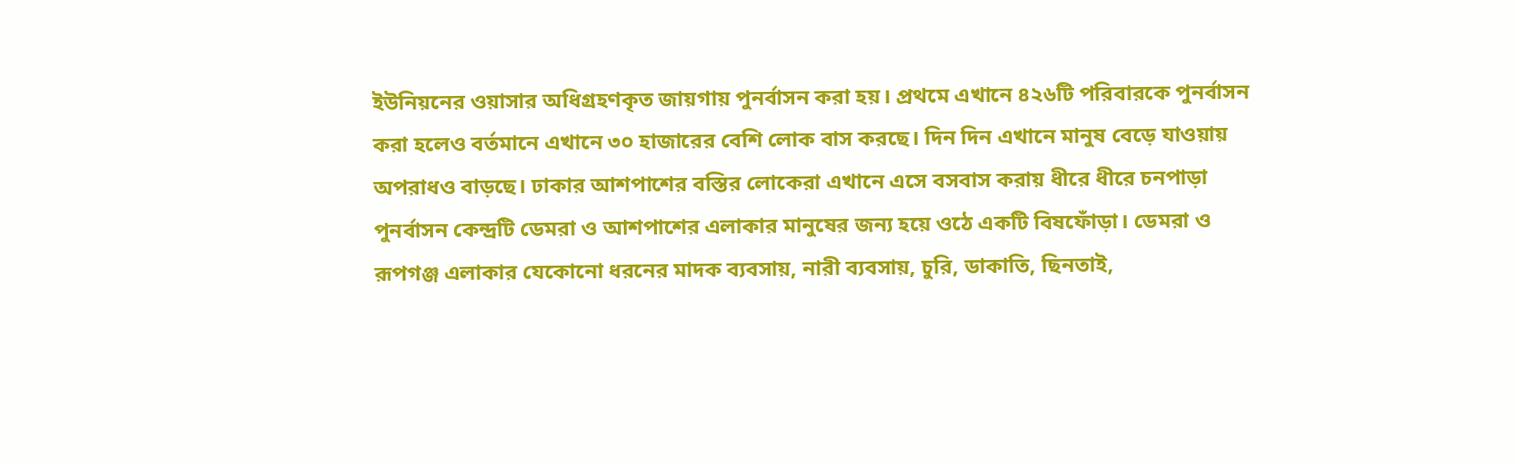ইউনিয়নের ওয়াসার অধিগ্রহণকৃত জায়গায় পুনর্বাসন করা হয়। প্রথমে এখানে ৪২৬টি পরিবারকে পুনর্বাসন করা হলেও বর্তমানে এখানে ৩০ হাজারের বেশি লোক বাস করছে। দিন দিন এখানে মানুষ বেড়ে যাওয়ায় অপরাধও বাড়ছে। ঢাকার আশপাশের বস্তির লোকেরা এখানে এসে বসবাস করায় ধীরে ধীরে চনপাড়া পুনর্বাসন কেন্দ্রটি ডেমরা ও আশপাশের এলাকার মানুষের জন্য হয়ে ওঠে একটি বিষফোঁড়া। ডেমরা ও রূপগঞ্জ এলাকার যেকোনো ধরনের মাদক ব্যবসায়, নারী ব্যবসায়, চুরি, ডাকাতি, ছিনতাই,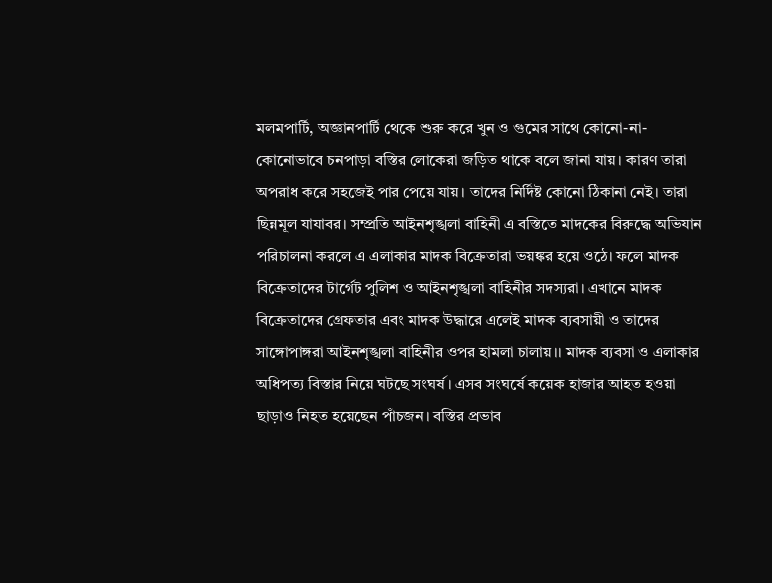মলমপার্টি, অজ্ঞানপার্টি থেকে শুরু করে খুন ও গুমের সাথে কোনো-না-কোনোভাবে চনপাড়া বস্তির লোকেরা জড়িত থাকে বলে জানা যায়। কারণ তারা অপরাধ করে সহজেই পার পেয়ে যায়। তাদের নির্দিষ্ট কোনো ঠিকানা নেই। তারা ছিন্নমূল যাযাবর। সম্প্রতি আইনশৃঙ্খলা বাহিনী এ বস্তিতে মাদকের বিরুদ্ধে অভিযান পরিচালনা করলে এ এলাকার মাদক বিক্রেতারা ভয়ঙ্কর হয়ে ওঠে। ফলে মাদক বিক্রেতাদের টার্গেট পুলিশ ও আইনশৃঙ্খলা বাহিনীর সদস্যরা। এখানে মাদক বিক্রেতাদের গ্রেফতার এবং মাদক উদ্ধারে এলেই মাদক ব্যবসায়ী ও তাদের সাঙ্গোপাঙ্গরা আইনশৃঙ্খলা বাহিনীর ওপর হামলা চালায়।। মাদক ব্যবসা ও এলাকার অধিপত্য বিস্তার নিয়ে ঘটছে সংঘর্ষ। এসব সংঘর্ষে কয়েক হাজার আহত হওয়া ছাড়াও নিহত হয়েছেন পাঁচজন। বস্তির প্রভাব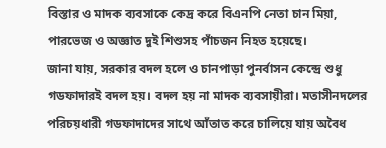বিস্তার ও মাদক ব্যবসাকে কেদ্র করে বিএনপি নেতা চান মিয়া, পারভেজ ও অজ্ঞাত দুই শিশুসহ পাঁচজন নিহত হয়েছে।
জানা যায়, সরকার বদল হলে ও চানপাড়া পুনর্বাসন কেন্দ্রে শুধু গডফাদারই বদল হয়। বদল হয় না মাদক ব্যবসায়ীরা। মতাসীনদলের পরিচয়ধারী গডফাদাদের সাথে আঁতাত করে চালিয়ে যায় অবৈধ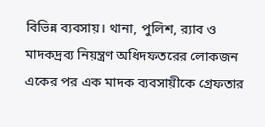বিভিন্ন ব্যবসায়। থানা, পুলিশ, র‌্যাব ও মাদকদ্রব্য নিয়ন্ত্রণ অধিদফতরের লোকজন একের পর এক মাদক ব্যবসায়ীকে গ্রেফতার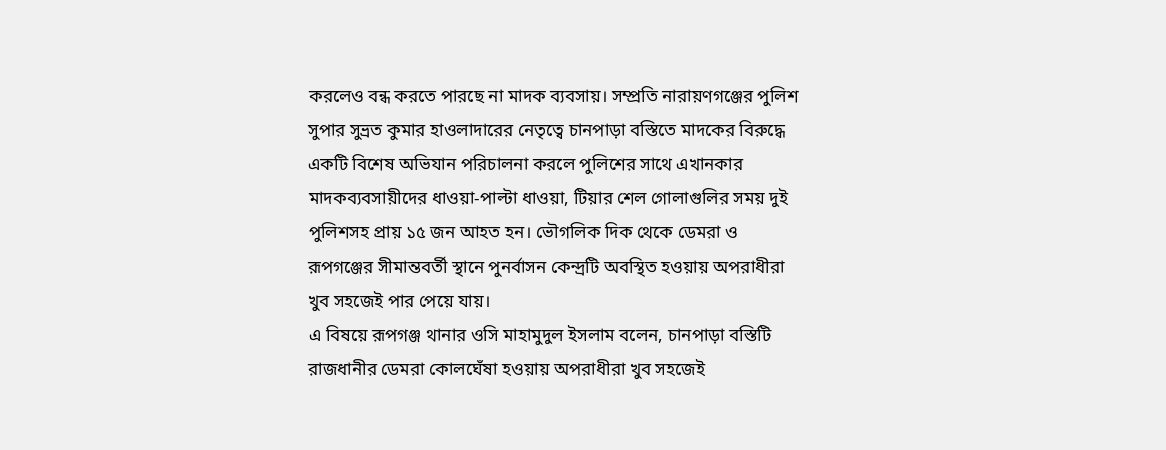করলেও বন্ধ করতে পারছে না মাদক ব্যবসায়। সম্প্রতি নারায়ণগঞ্জের পুলিশ সুপার সুভ্রত কুমার হাওলাদারের নেতৃত্বে চানপাড়া বস্তিতে মাদকের বিরুদ্ধে একটি বিশেষ অভিযান পরিচালনা করলে পুলিশের সাথে এখানকার মাদকব্যবসায়ীদের ধাওয়া-পাল্টা ধাওয়া, টিয়ার শেল গোলাগুলির সময় দুই পুলিশসহ প্রায় ১৫ জন আহত হন। ভৌগলিক দিক থেকে ডেমরা ও রূপগঞ্জের সীমান্তবর্তী স্থানে পুনর্বাসন কেন্দ্রটি অবস্থিত হওয়ায় অপরাধীরা খুব সহজেই পার পেয়ে যায়।
এ বিষয়ে রূপগঞ্জ থানার ওসি মাহামুদুল ইসলাম বলেন, চানপাড়া বস্তিটি রাজধানীর ডেমরা কোলঘেঁষা হওয়ায় অপরাধীরা খুব সহজেই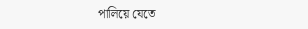পালিয়ে যেতে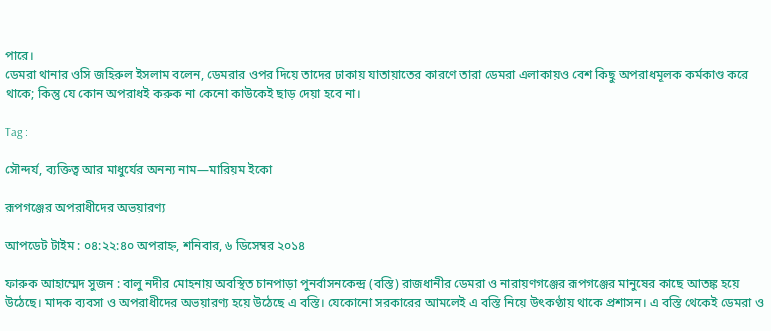পারে।
ডেমরা থানার ওসি জহিরুল ইসলাম বলেন, ডেমরার ওপর দিয়ে তাদের ঢাকায় যাতায়াতের কারণে তারা ডেমরা এলাকায়ও বেশ কিছু অপরাধমূলক কর্মকাণ্ড করে থাকে; কিন্তু যে কোন অপরাধই করুক না কেনো কাউকেই ছাড় দেয়া হবে না।

Tag :

সৌন্দর্য, ব্যক্তিত্ব আর মাধুর্যের অনন্য নাম—মারিয়ম ইকো

রূপগঞ্জের অপরাধীদের অভয়ারণ্য

আপডেট টাইম : ০৪:২২:৪০ অপরাহ্ন, শনিবার, ৬ ডিসেম্বর ২০১৪

ফারুক আহাম্মেদ সুজন : বালু নদীর মোহনায় অবস্থিত চানপাড়া পুনর্বাসনকেন্দ্র (বস্তি) রাজধানীর ডেমরা ও নারায়ণগঞ্জের রূপগঞ্জের মানুষের কাছে আতঙ্ক হয়ে উঠেছে। মাদক ব্যবসা ও অপরাধীদের অভয়ারণ্য হয়ে উঠেছে এ বস্তি। যেকোনো সরকারের আমলেই এ বস্তি নিয়ে উৎকণ্ঠায় থাকে প্রশাসন। এ বস্তি থেকেই ডেমরা ও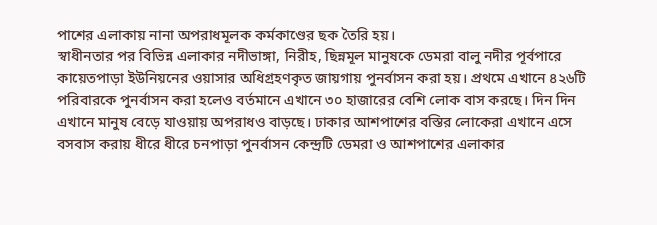পাশের এলাকায় নানা অপরাধমূলক কর্মকাণ্ডের ছক তৈরি হয়।
স্বাধীনতার পর বিভিন্ন এলাকার নদীভাঙ্গা, নিরীহ, ছিন্নমূল মানুষকে ডেমরা বালু নদীর পূর্বপারে কায়েতপাড়া ইউনিয়নের ওয়াসার অধিগ্রহণকৃত জায়গায় পুনর্বাসন করা হয়। প্রথমে এখানে ৪২৬টি পরিবারকে পুনর্বাসন করা হলেও বর্তমানে এখানে ৩০ হাজারের বেশি লোক বাস করছে। দিন দিন এখানে মানুষ বেড়ে যাওয়ায় অপরাধও বাড়ছে। ঢাকার আশপাশের বস্তির লোকেরা এখানে এসে বসবাস করায় ধীরে ধীরে চনপাড়া পুনর্বাসন কেন্দ্রটি ডেমরা ও আশপাশের এলাকার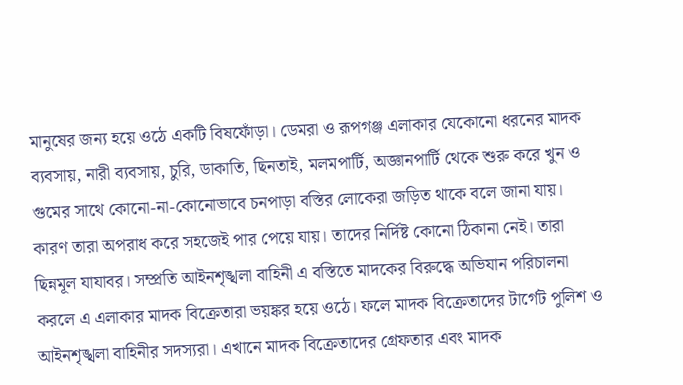মানুষের জন্য হয়ে ওঠে একটি বিষফোঁড়া। ডেমরা ও রূপগঞ্জ এলাকার যেকোনো ধরনের মাদক ব্যবসায়, নারী ব্যবসায়, চুরি, ডাকাতি, ছিনতাই, মলমপার্টি, অজ্ঞানপার্টি থেকে শুরু করে খুন ও গুমের সাথে কোনো-না-কোনোভাবে চনপাড়া বস্তির লোকেরা জড়িত থাকে বলে জানা যায়। কারণ তারা অপরাধ করে সহজেই পার পেয়ে যায়। তাদের নির্দিষ্ট কোনো ঠিকানা নেই। তারা ছিন্নমূল যাযাবর। সম্প্রতি আইনশৃঙ্খলা বাহিনী এ বস্তিতে মাদকের বিরুদ্ধে অভিযান পরিচালনা করলে এ এলাকার মাদক বিক্রেতারা ভয়ঙ্কর হয়ে ওঠে। ফলে মাদক বিক্রেতাদের টার্গেট পুলিশ ও আইনশৃঙ্খলা বাহিনীর সদস্যরা। এখানে মাদক বিক্রেতাদের গ্রেফতার এবং মাদক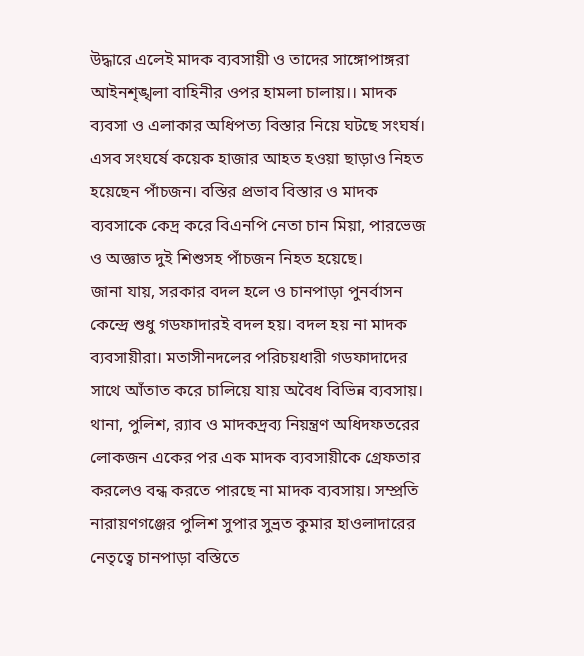উদ্ধারে এলেই মাদক ব্যবসায়ী ও তাদের সাঙ্গোপাঙ্গরা আইনশৃঙ্খলা বাহিনীর ওপর হামলা চালায়।। মাদক ব্যবসা ও এলাকার অধিপত্য বিস্তার নিয়ে ঘটছে সংঘর্ষ। এসব সংঘর্ষে কয়েক হাজার আহত হওয়া ছাড়াও নিহত হয়েছেন পাঁচজন। বস্তির প্রভাব বিস্তার ও মাদক ব্যবসাকে কেদ্র করে বিএনপি নেতা চান মিয়া, পারভেজ ও অজ্ঞাত দুই শিশুসহ পাঁচজন নিহত হয়েছে।
জানা যায়, সরকার বদল হলে ও চানপাড়া পুনর্বাসন কেন্দ্রে শুধু গডফাদারই বদল হয়। বদল হয় না মাদক ব্যবসায়ীরা। মতাসীনদলের পরিচয়ধারী গডফাদাদের সাথে আঁতাত করে চালিয়ে যায় অবৈধ বিভিন্ন ব্যবসায়। থানা, পুলিশ, র‌্যাব ও মাদকদ্রব্য নিয়ন্ত্রণ অধিদফতরের লোকজন একের পর এক মাদক ব্যবসায়ীকে গ্রেফতার করলেও বন্ধ করতে পারছে না মাদক ব্যবসায়। সম্প্রতি নারায়ণগঞ্জের পুলিশ সুপার সুভ্রত কুমার হাওলাদারের নেতৃত্বে চানপাড়া বস্তিতে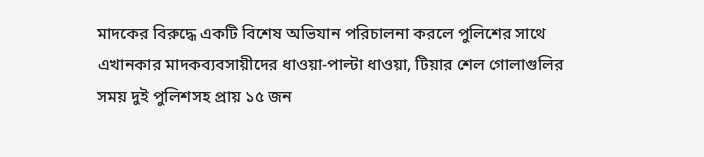মাদকের বিরুদ্ধে একটি বিশেষ অভিযান পরিচালনা করলে পুলিশের সাথে এখানকার মাদকব্যবসায়ীদের ধাওয়া-পাল্টা ধাওয়া, টিয়ার শেল গোলাগুলির সময় দুই পুলিশসহ প্রায় ১৫ জন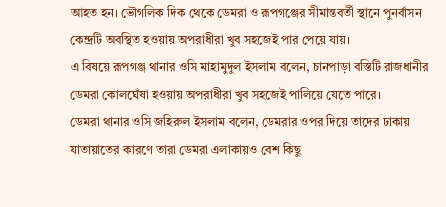আহত হন। ভৌগলিক দিক থেকে ডেমরা ও রূপগঞ্জের সীমান্তবর্তী স্থানে পুনর্বাসন কেন্দ্রটি অবস্থিত হওয়ায় অপরাধীরা খুব সহজেই পার পেয়ে যায়।
এ বিষয়ে রূপগঞ্জ থানার ওসি মাহামুদুল ইসলাম বলেন, চানপাড়া বস্তিটি রাজধানীর ডেমরা কোলঘেঁষা হওয়ায় অপরাধীরা খুব সহজেই পালিয়ে যেতে পারে।
ডেমরা থানার ওসি জহিরুল ইসলাম বলেন, ডেমরার ওপর দিয়ে তাদের ঢাকায় যাতায়াতের কারণে তারা ডেমরা এলাকায়ও বেশ কিছু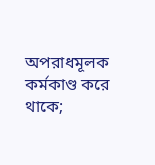অপরাধমূলক কর্মকাণ্ড করে থাকে;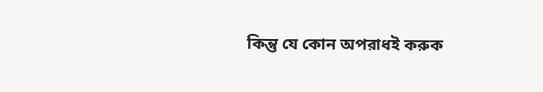কিন্তু যে কোন অপরাধই করুক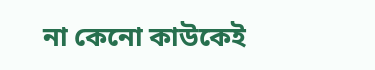না কেনো কাউকেই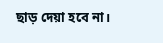ছাড় দেয়া হবে না।